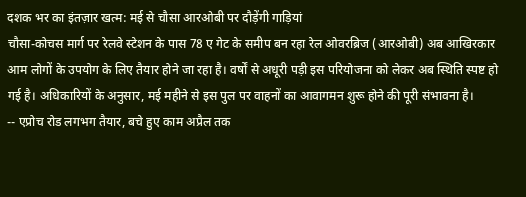दशक भर का इंतज़ार खत्म: मई से चौसा आरओबी पर दौड़ेंगी गाड़ियां
चौसा-कोचस मार्ग पर रेलवे स्टेशन के पास 78 ए गेट के समीप बन रहा रेल ओवरब्रिज (आरओबी) अब आखिरकार आम लोगों के उपयोग के लिए तैयार होने जा रहा है। वर्षों से अधूरी पड़ी इस परियोजना को लेकर अब स्थिति स्पष्ट हो गई है। अधिकारियों के अनुसार, मई महीने से इस पुल पर वाहनों का आवागमन शुरू होने की पूरी संभावना है।
-- एप्रोच रोड लगभग तैयार, बचे हुए काम अप्रैल तक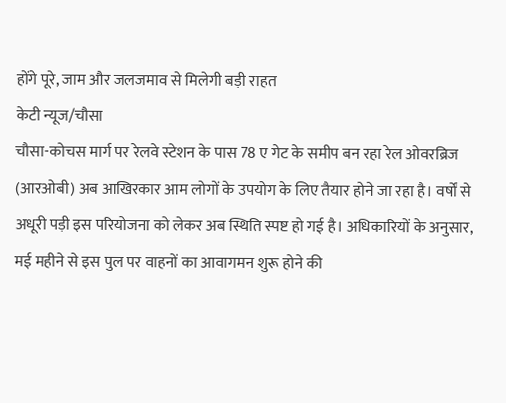होंगे पूरे, जाम और जलजमाव से मिलेगी बड़ी राहत
केटी न्यूज/चौसा
चौसा-कोचस मार्ग पर रेलवे स्टेशन के पास 78 ए गेट के समीप बन रहा रेल ओवरब्रिज (आरओबी) अब आखिरकार आम लोगों के उपयोग के लिए तैयार होने जा रहा है। वर्षों से अधूरी पड़ी इस परियोजना को लेकर अब स्थिति स्पष्ट हो गई है। अधिकारियों के अनुसार, मई महीने से इस पुल पर वाहनों का आवागमन शुरू होने की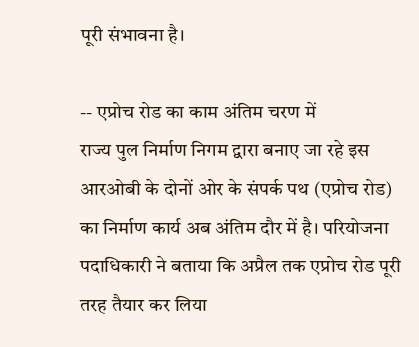पूरी संभावना है।

-- एप्रोच रोड का काम अंतिम चरण में
राज्य पुल निर्माण निगम द्वारा बनाए जा रहे इस आरओबी के दोनों ओर के संपर्क पथ (एप्रोच रोड) का निर्माण कार्य अब अंतिम दौर में है। परियोजना पदाधिकारी ने बताया कि अप्रैल तक एप्रोच रोड पूरी तरह तैयार कर लिया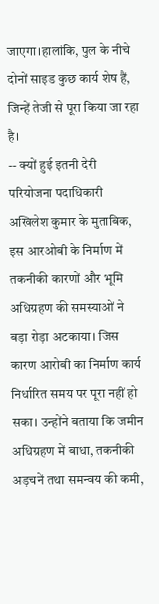जाएगा।हालांकि, पुल के नीचे दोनों साइड कुछ कार्य शेष हैं, जिन्हें तेजी से पूरा किया जा रहा है।
-- क्यों हुई इतनी देरी
परियोजना पदाधिकारी अखिलेश कुमार के मुताबिक, इस आरओबी के निर्माण में तकनीकी कारणों और भूमि अधिग्रहण की समस्याओं ने बड़ा रोड़ा अटकाया। जिस कारण आरोबी का निर्माण कार्य निर्धारित समय पर पूरा नहीं हो सका। उन्होंने बताया कि जमीन अधिग्रहण में बाधा, तकनीकी अड़चनें तथा समन्वय की कमी,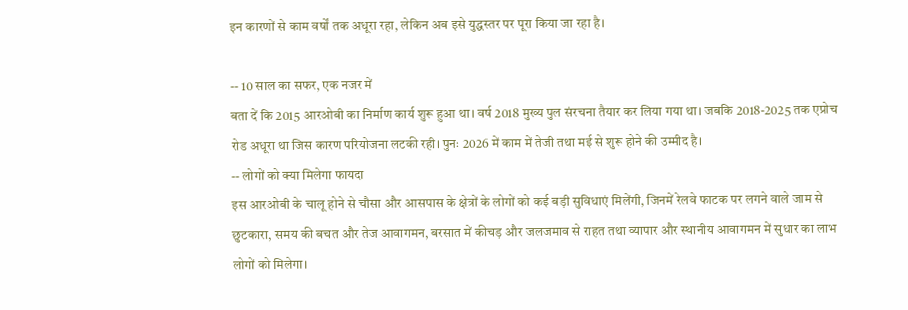इन कारणों से काम वर्षों तक अधूरा रहा, लेकिन अब इसे युद्धस्तर पर पूरा किया जा रहा है।

-- 10 साल का सफर, एक नजर में
बता दें कि 2015 आरओबी का निर्माण कार्य शुरू हुआ था। वर्ष 2018 मुख्य पुल संरचना तैयार कर लिया गया था। जबकि 2018-2025 तक एप्रोच रोड अधूरा था जिस कारण परियोजना लटकी रही। पुनः 2026 में काम में तेजी तथा मई से शुरू होने की उम्मीद है।
-- लोगों को क्या मिलेगा फायदा
इस आरओबी के चालू होने से चौसा और आसपास के क्षेत्रों के लोगों को कई बड़ी सुविधाएं मिलेंगी, जिनमें रेलवे फाटक पर लगने वाले जाम से छुटकारा, समय की बचत और तेज आवागमन, बरसात में कीचड़ और जलजमाव से राहत तथा व्यापार और स्थानीय आवागमन में सुधार का लाभ लोगों को मिलेगा।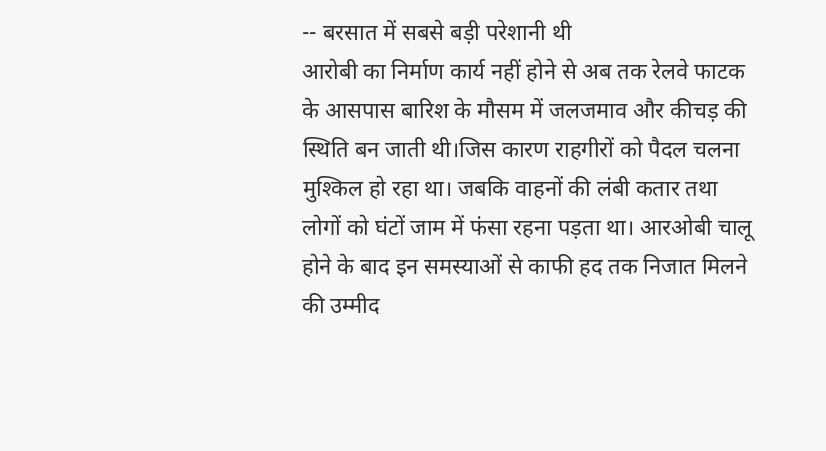-- बरसात में सबसे बड़ी परेशानी थी
आरोबी का निर्माण कार्य नहीं होने से अब तक रेलवे फाटक के आसपास बारिश के मौसम में जलजमाव और कीचड़ की स्थिति बन जाती थी।जिस कारण राहगीरों को पैदल चलना मुश्किल हो रहा था। जबकि वाहनों की लंबी कतार तथा लोगों को घंटों जाम में फंसा रहना पड़ता था। आरओबी चालू होने के बाद इन समस्याओं से काफी हद तक निजात मिलने की उम्मीद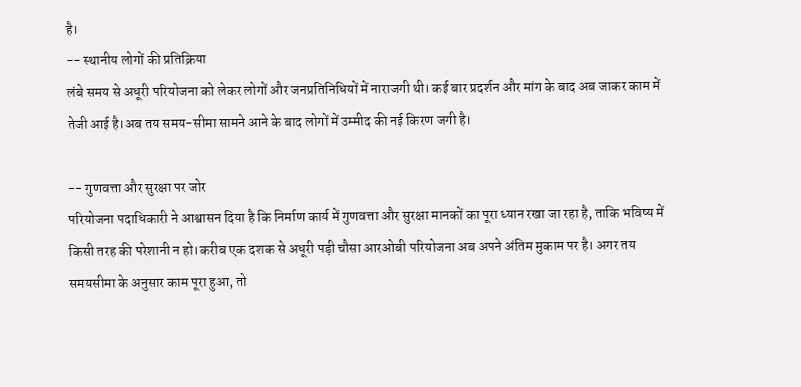है।
-- स्थानीय लोगों की प्रतिक्रिया
लंबे समय से अधूरी परियोजना को लेकर लोगों और जनप्रतिनिधियों में नाराजगी थी। कई बार प्रदर्शन और मांग के बाद अब जाकर काम में तेजी आई है।अब तय समय-सीमा सामने आने के बाद लोगों में उम्मीद की नई किरण जगी है।

-- गुणवत्ता और सुरक्षा पर जोर
परियोजना पदाधिकारी ने आश्वासन दिया है कि निर्माण कार्य में गुणवत्ता और सुरक्षा मानकों का पूरा ध्यान रखा जा रहा है, ताकि भविष्य में किसी तरह की परेशानी न हो।करीब एक दशक से अधूरी पड़ी चौसा आरओबी परियोजना अब अपने अंतिम मुकाम पर है। अगर तय समयसीमा के अनुसार काम पूरा हुआ, तो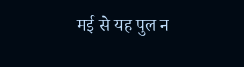मई से यह पुल न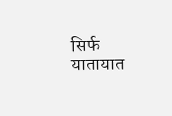सिर्फ यातायात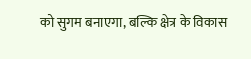को सुगम बनाएगा, बल्कि क्षेत्र के विकास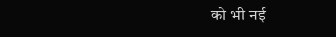को भी नई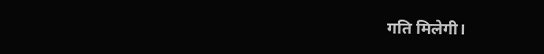गति मिलेगी।